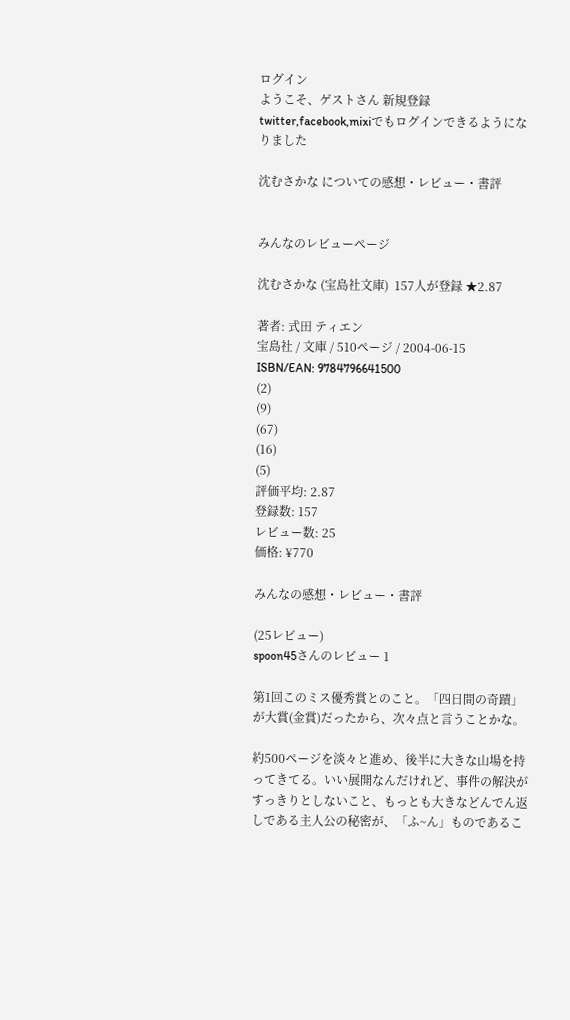ログイン
ようこそ、ゲストさん 新規登録
twitter,facebook,mixiでもログインできるようになりました

沈むさかな についての感想・レビュー・書評


みんなのレビューページ

沈むさかな (宝島社文庫)  157人が登録 ★2.87

著者: 式田 ティエン
宝島社 / 文庫 / 510ページ / 2004-06-15
ISBN/EAN: 9784796641500
(2)
(9)
(67)
(16)
(5)
評価平均: 2.87
登録数: 157
レビュー数: 25
価格: ¥770

みんなの感想・レビュー・書評

(25レビュー)
spoon45さんのレビュー 1

第1回このミス優秀賞とのこと。「四日間の奇蹟」が大賞(金賞)だったから、次々点と言うことかな。

約500ページを淡々と進め、後半に大きな山場を持ってきてる。いい展開なんだけれど、事件の解決がすっきりとしないこと、もっとも大きなどんでん返しである主人公の秘密が、「ふ~ん」ものであるこ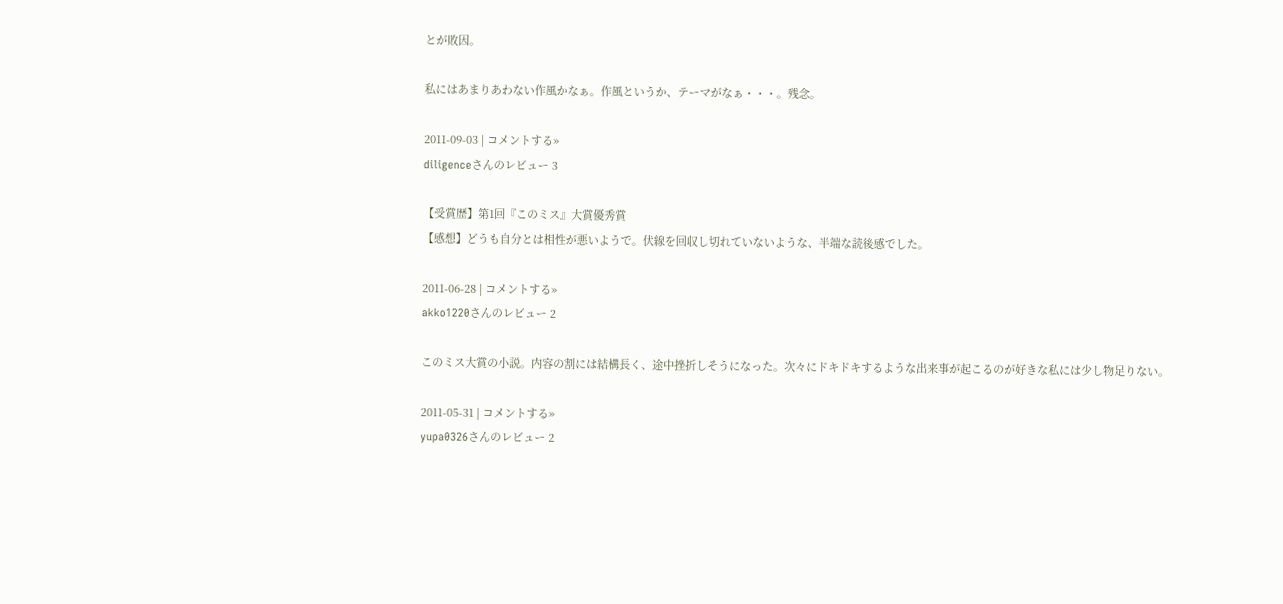とが敗因。

私にはあまりあわない作風かなぁ。作風というか、テーマがなぁ・・・。残念。

2011-09-03 | コメントする»
diligenceさんのレビュー 3

【受賞歴】第1回『このミス』大賞優秀賞
【感想】どうも自分とは相性が悪いようで。伏線を回収し切れていないような、半端な読後感でした。

2011-06-28 | コメントする»
akko1220さんのレビュー 2

このミス大賞の小説。内容の割には結構長く、途中挫折しそうになった。次々にドキドキするような出来事が起こるのが好きな私には少し物足りない。

2011-05-31 | コメントする»
yupa0326さんのレビュー 2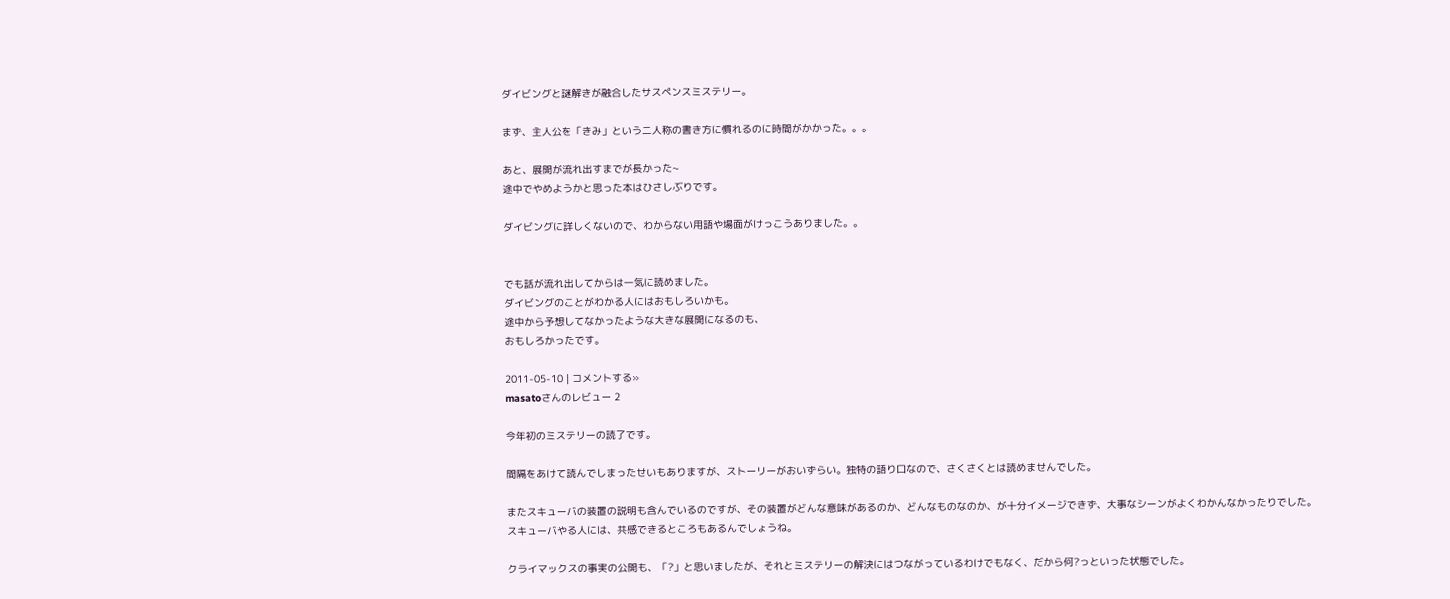ダイビングと謎解きが融合したサスペンスミステリー。

まず、主人公を「きみ」という二人称の書き方に慣れるのに時間がかかった。。。

あと、展開が流れ出すまでが長かった~
途中でやめようかと思った本はひさしぶりです。

ダイビングに詳しくないので、わからない用語や場面がけっこうありました。。


でも話が流れ出してからは一気に読めました。
ダイビングのことがわかる人にはおもしろいかも。
途中から予想してなかったような大きな展開になるのも、
おもしろかったです。

2011-05-10 | コメントする»
masatoさんのレビュー 2

今年初のミステリーの読了です。

間隔をあけて読んでしまったせいもありますが、ストーリーがおいずらい。独特の語り口なので、さくさくとは読めませんでした。

またスキューバの装置の説明も含んでいるのですが、その装置がどんな意味があるのか、どんなものなのか、が十分イメージできず、大事なシーンがよくわかんなかったりでした。
スキューバやる人には、共感できるところもあるんでしょうね。

クライマックスの事実の公開も、「?」と思いましたが、それとミステリーの解決にはつながっているわけでもなく、だから何?っといった状態でした。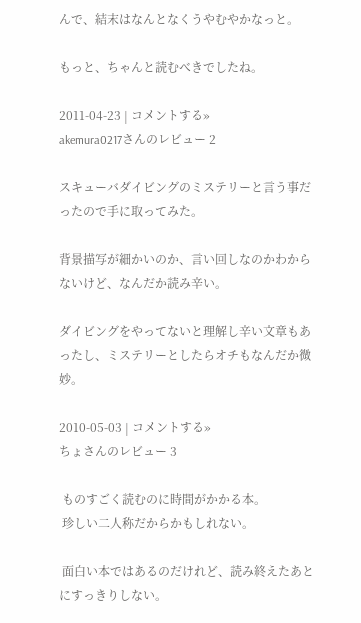んで、結末はなんとなくうやむやかなっと。

もっと、ちゃんと読むべきでしたね。

2011-04-23 | コメントする»
akemura0217さんのレビュー 2

スキューバダイビングのミステリーと言う事だったので手に取ってみた。

背景描写が細かいのか、言い回しなのかわからないけど、なんだか読み辛い。

ダイビングをやってないと理解し辛い文章もあったし、ミステリーとしたらオチもなんだか微妙。

2010-05-03 | コメントする»
ちょさんのレビュー 3

 ものすごく読むのに時間がかかる本。
 珍しい二人称だからかもしれない。

 面白い本ではあるのだけれど、読み終えたあとにすっきりしない。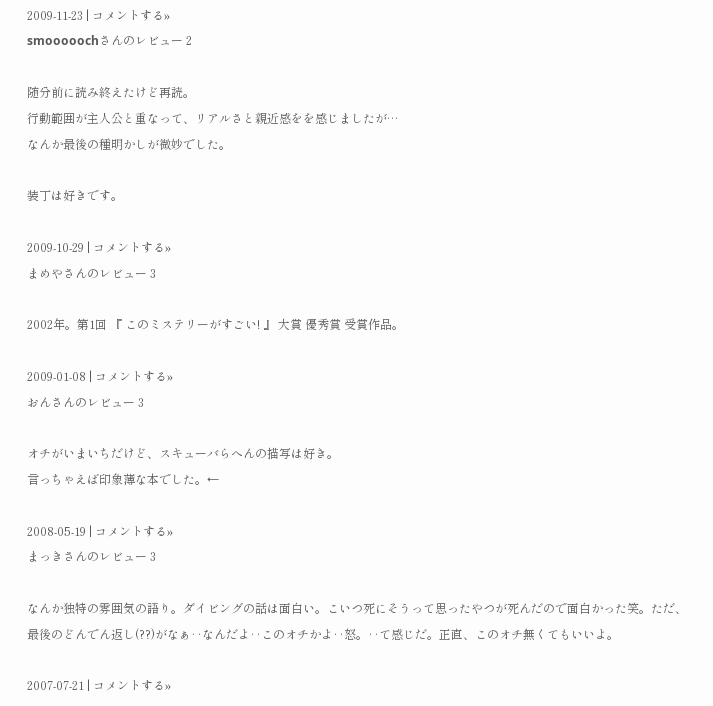2009-11-23 | コメントする»
smooooochさんのレビュー 2

随分前に読み終えたけど再読。
行動範囲が主人公と重なって、リアルさと親近感をを感じましたが…
なんか最後の種明かしが微妙でした。

装丁は好きです。

2009-10-29 | コメントする»
まめやさんのレビュー 3

2002年。第1回 『 このミステリーがすごい! 』 大賞 優秀賞 受賞作品。

2009-01-08 | コメントする»
おんさんのレビュー 3

オチがいまいちだけど、スキューバらへんの描写は好き。
言っちゃえば印象薄な本でした。←

2008-05-19 | コメントする»
まっきさんのレビュー 3

なんか独特の雰囲気の語り。ダイビングの話は面白い。こいつ死にそうって思ったやつが死んだので面白かった笑。ただ、最後のどんでん返し(??)がなぁ‥なんだよ‥このオチかよ‥怒。‥て感じだ。正直、このオチ無くてもいいよ。

2007-07-21 | コメントする»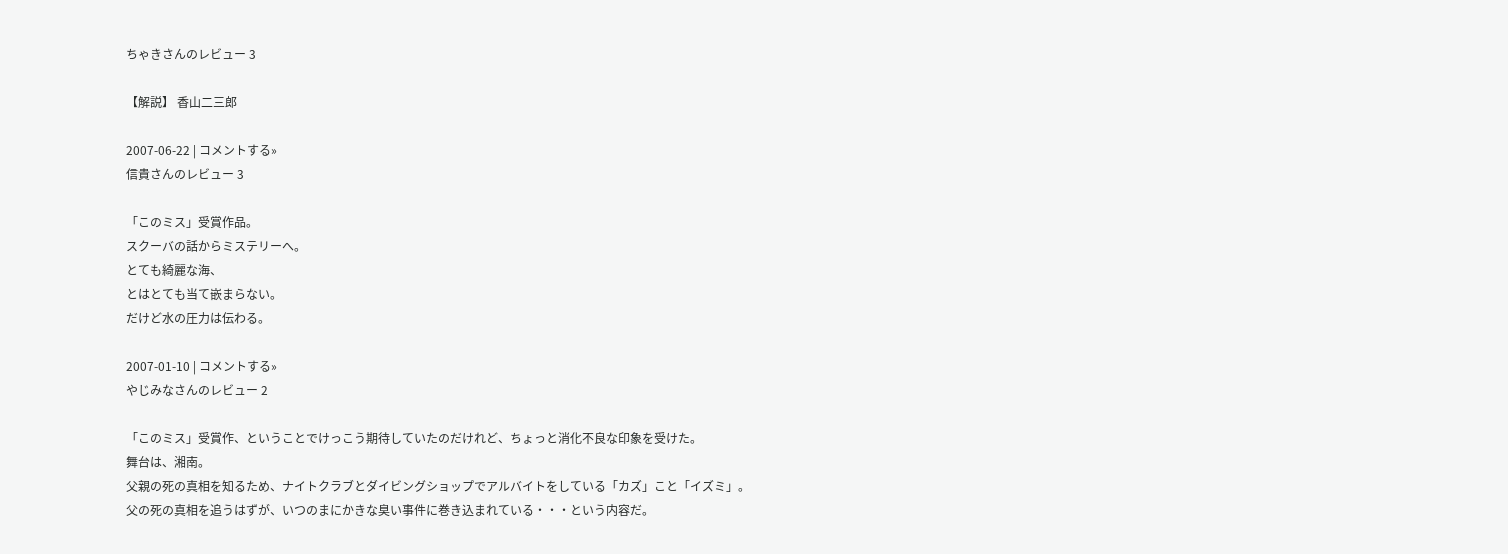ちゃきさんのレビュー 3

【解説】 香山二三郎

2007-06-22 | コメントする»
信貴さんのレビュー 3

「このミス」受賞作品。
スクーバの話からミステリーへ。
とても綺麗な海、
とはとても当て嵌まらない。
だけど水の圧力は伝わる。

2007-01-10 | コメントする»
やじみなさんのレビュー 2

「このミス」受賞作、ということでけっこう期待していたのだけれど、ちょっと消化不良な印象を受けた。
舞台は、湘南。
父親の死の真相を知るため、ナイトクラブとダイビングショップでアルバイトをしている「カズ」こと「イズミ」。父の死の真相を追うはずが、いつのまにかきな臭い事件に巻き込まれている・・・という内容だ。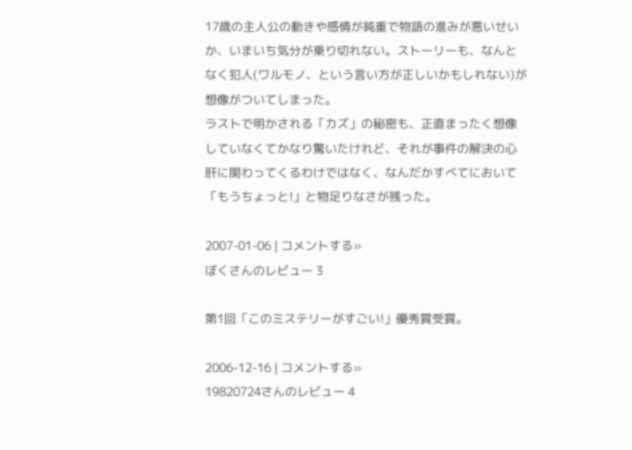17歳の主人公の動きや感情が鈍重で物語の進みが悪いせいか、いまいち気分が乗り切れない。ストーリーも、なんとなく犯人(ワルモノ、という言い方が正しいかもしれない)が想像がついてしまった。
ラストで明かされる「カズ」の秘密も、正直まったく想像していなくてかなり驚いたけれど、それが事件の解決の心肝に関わってくるわけではなく、なんだかすべてにおいて「もうちょっと!」と物足りなさが残った。

2007-01-06 | コメントする»
ぼくさんのレビュー 3

第1回「このミステリーがすごい!」優秀賞受賞。

2006-12-16 | コメントする»
19820724さんのレビュー 4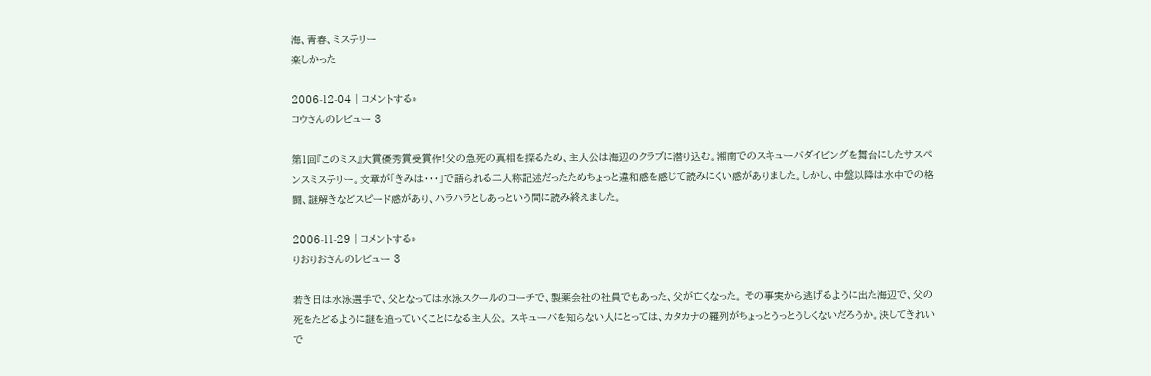海、青春、ミステリー
楽しかった

2006-12-04 | コメントする»
コウさんのレビュー 3

第1回『このミス』大賞優秀賞受賞作!父の急死の真相を探るため、主人公は海辺のクラブに潜り込む。湘南でのスキューバダイビングを舞台にしたサスペンスミステリー。文章が「きみは・・・」で語られる二人称記述だったためちょっと違和感を感じて読みにくい感がありました。しかし、中盤以降は水中での格闘、謎解きなどスピード感があり、ハラハラとしあっという間に読み終えました。

2006-11-29 | コメントする»
りおりおさんのレビュー 3

若き日は水泳選手で、父となっては水泳スクールのコーチで、製薬会社の社員でもあった、父が亡くなった。 その事実から逃げるように出た海辺で、父の死をたどるように謎を追っていくことになる主人公。 スキューバを知らない人にとっては、カタカナの羅列がちょっとうっとうしくないだろうか。決してきれいで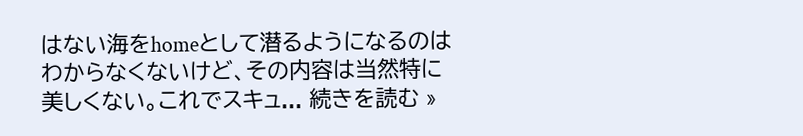はない海をhomeとして潜るようになるのはわからなくないけど、その内容は当然特に美しくない。これでスキュ... 続きを読む »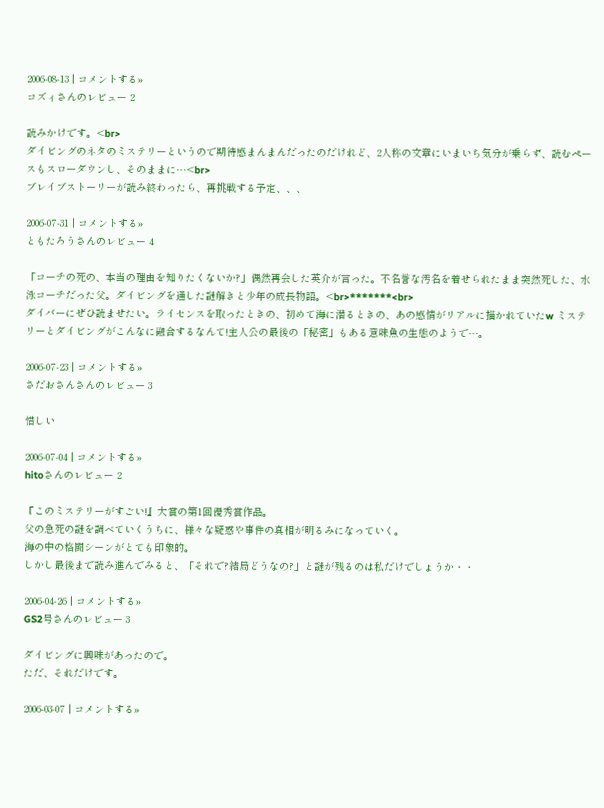2006-08-13 | コメントする»
コズィさんのレビュー 2

読みかけです。<br>
ダイビングのネタのミステリーというので期待感まんまんだったのだけれど、2人称の文章にいまいち気分が乗らず、読むペースもスローダウンし、そのままに…<br>
ブレイブストーリーが読み終わったら、再挑戦する予定、、、

2006-07-31 | コメントする»
ともたろうさんのレビュー 4

「コーチの死の、本当の理由を知りたくないか?」偶然再会した英介が言った。不名誉な汚名を着せられたまま突然死した、水泳コーチだった父。ダイビングを通した謎解きと少年の成長物語。<br>*******<br>
ダイバーにぜひ読ませたい。ライセンスを取ったときの、初めて海に潜るときの、あの感情がリアルに描かれていたw ミステリーとダイビングがこんなに融合するなんて!主人公の最後の「秘密」もある意味魚の生態のようで…。

2006-07-23 | コメントする»
さだおさんさんのレビュー 3

惜しい

2006-07-04 | コメントする»
hitoさんのレビュー 2

『このミステリーがすごい!』大賞の第1回優秀賞作品。
父の急死の謎を調べていくうちに、様々な疑惑や事件の真相が明るみになっていく。
海の中の格闘シーンがとても印象的。
しかし最後まで読み進んでみると、「それで?結局どうなの?」と謎が残るのは私だけでしょうか・・

2006-04-26 | コメントする»
GS2号さんのレビュー 3

ダイビングに興味があったので。
ただ、それだけです。

2006-03-07 | コメントする»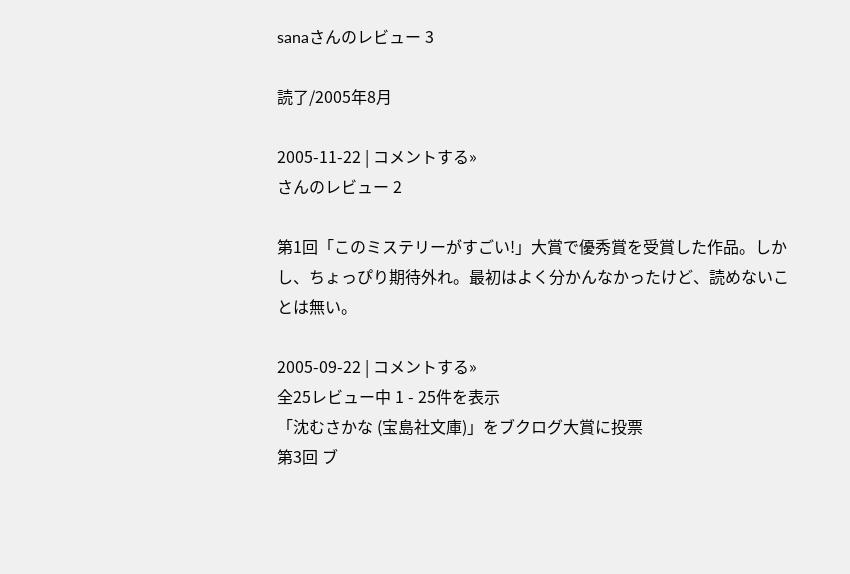sanaさんのレビュー 3

読了/2005年8月

2005-11-22 | コメントする»
さんのレビュー 2

第1回「このミステリーがすごい!」大賞で優秀賞を受賞した作品。しかし、ちょっぴり期待外れ。最初はよく分かんなかったけど、読めないことは無い。

2005-09-22 | コメントする»
全25レビュー中 1 - 25件を表示
「沈むさかな (宝島社文庫)」をブクログ大賞に投票
第3回 ブ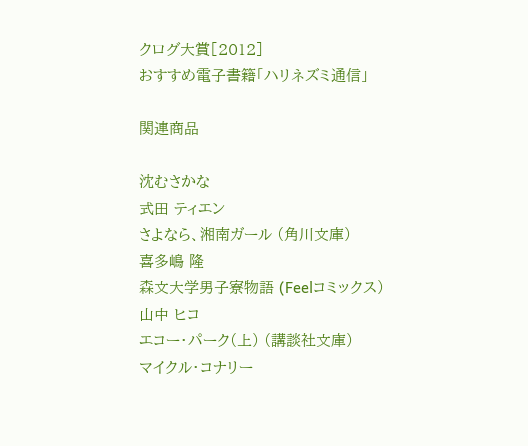クログ大賞[2012]
おすすめ電子書籍「ハリネズミ通信」

関連商品

沈むさかな
式田 ティエン
さよなら、湘南ガール (角川文庫)
喜多嶋 隆
森文大学男子寮物語 (Feelコミックス)
山中 ヒコ
エコー・パーク(上) (講談社文庫)
マイクル・コナリー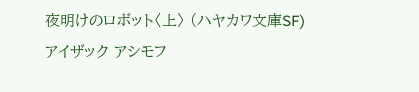夜明けのロボット〈上〉 (ハヤカワ文庫SF)
アイザック アシモフ